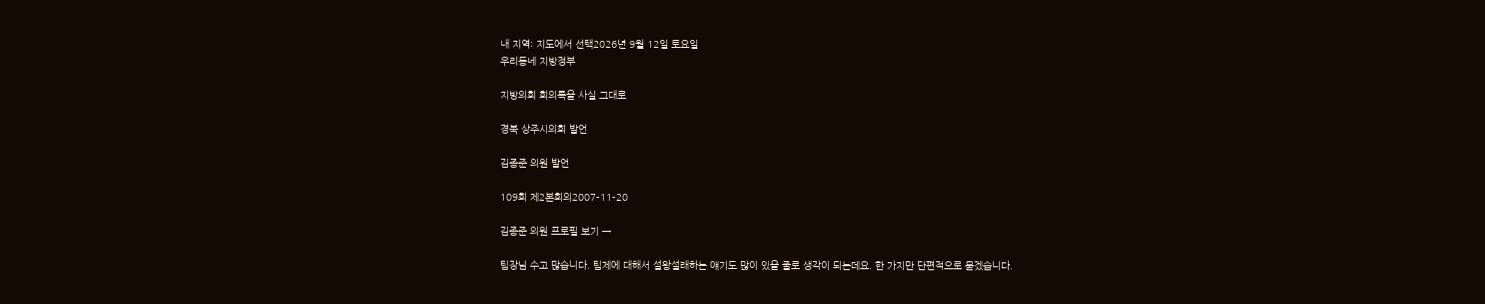내 지역: 지도에서 선택2026년 9월 12일 토요일
우리동네 지방정부

지방의회 회의록을 사실 그대로

경북 상주시의회 발언

김종준 의원 발언

109회 제2본회의2007-11-20

김종준 의원 프로필 보기 →

팀장님 수고 많습니다. 팀제에 대해서 설왕설래하는 얘기도 많이 있을 줄로 생각이 되는데요. 한 가지만 단편적으로 묻겠습니다.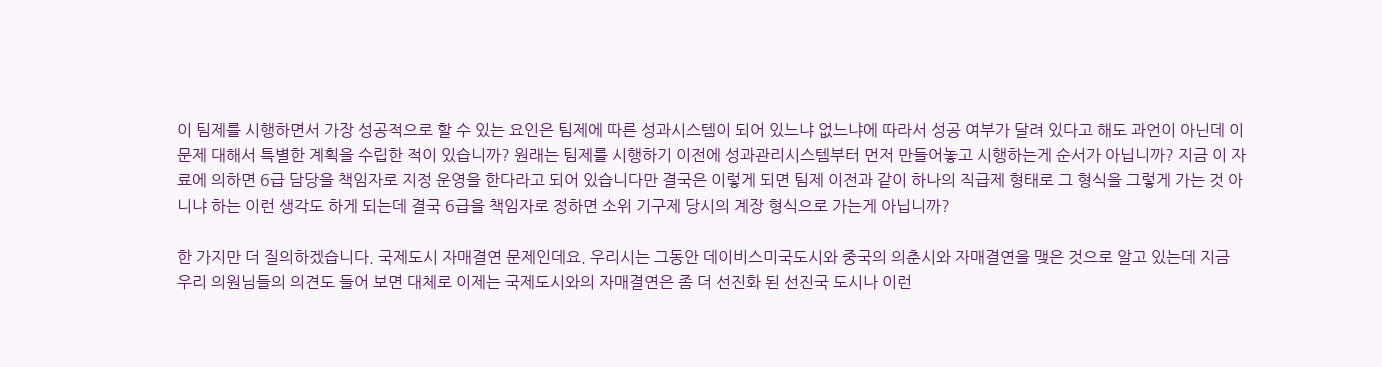이 팀제를 시행하면서 가장 성공적으로 할 수 있는 요인은 팀제에 따른 성과시스템이 되어 있느냐 없느냐에 따라서 성공 여부가 달려 있다고 해도 과언이 아닌데 이 문제 대해서 특별한 계획을 수립한 적이 있습니까? 원래는 팀제를 시행하기 이전에 성과관리시스템부터 먼저 만들어놓고 시행하는게 순서가 아닙니까? 지금 이 자료에 의하면 6급 담당을 책임자로 지정 운영을 한다라고 되어 있습니다만 결국은 이렇게 되면 팀제 이전과 같이 하나의 직급제 형태로 그 형식을 그렇게 가는 것 아니냐 하는 이런 생각도 하게 되는데 결국 6급을 책임자로 정하면 소위 기구제 당시의 계장 형식으로 가는게 아닙니까?

한 가지만 더 질의하겠습니다. 국제도시 자매결연 문제인데요. 우리시는 그동안 데이비스미국도시와 중국의 의춘시와 자매결연을 맺은 것으로 알고 있는데 지금 우리 의원님들의 의견도 들어 보면 대체로 이제는 국제도시와의 자매결연은 좀 더 선진화 된 선진국 도시나 이런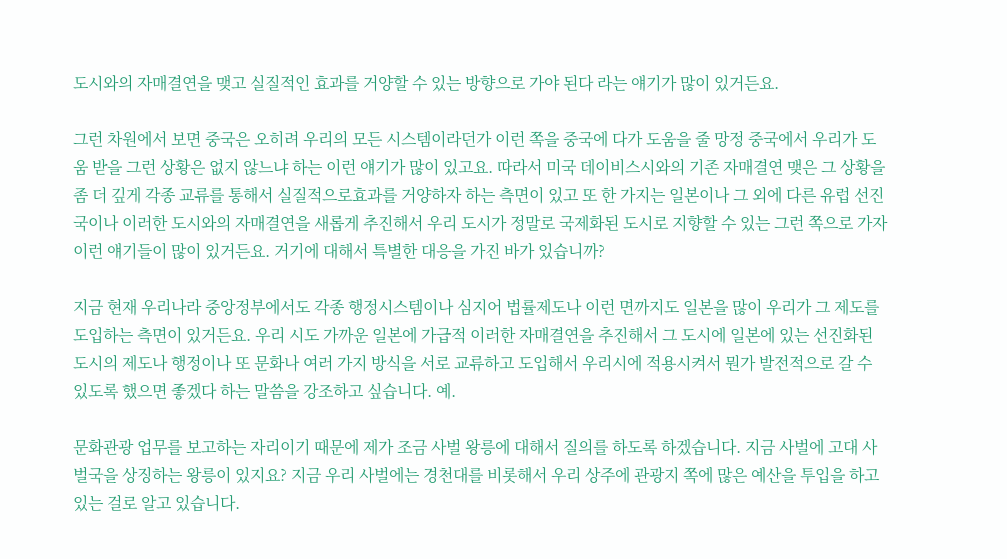도시와의 자매결연을 맺고 실질적인 효과를 거양할 수 있는 방향으로 가야 된다 라는 얘기가 많이 있거든요.

그런 차원에서 보면 중국은 오히려 우리의 모든 시스템이라던가 이런 쪽을 중국에 다가 도움을 줄 망정 중국에서 우리가 도움 받을 그런 상황은 없지 않느냐 하는 이런 얘기가 많이 있고요. 따라서 미국 데이비스시와의 기존 자매결연 맺은 그 상황을 좀 더 깊게 각종 교류를 통해서 실질적으로효과를 거양하자 하는 측면이 있고 또 한 가지는 일본이나 그 외에 다른 유럽 선진국이나 이러한 도시와의 자매결연을 새롭게 추진해서 우리 도시가 정말로 국제화된 도시로 지향할 수 있는 그런 쪽으로 가자 이런 얘기들이 많이 있거든요. 거기에 대해서 특별한 대응을 가진 바가 있습니까?

지금 현재 우리나라 중앙정부에서도 각종 행정시스템이나 심지어 법률제도나 이런 면까지도 일본을 많이 우리가 그 제도를 도입하는 측면이 있거든요. 우리 시도 가까운 일본에 가급적 이러한 자매결연을 추진해서 그 도시에 일본에 있는 선진화된 도시의 제도나 행정이나 또 문화나 여러 가지 방식을 서로 교류하고 도입해서 우리시에 적용시켜서 뭔가 발전적으로 갈 수 있도록 했으면 좋겠다 하는 말씀을 강조하고 싶습니다. 예.

문화관광 업무를 보고하는 자리이기 때문에 제가 조금 사벌 왕릉에 대해서 질의를 하도록 하겠습니다. 지금 사벌에 고대 사벌국을 상징하는 왕릉이 있지요? 지금 우리 사벌에는 경천대를 비롯해서 우리 상주에 관광지 쪽에 많은 예산을 투입을 하고 있는 걸로 알고 있습니다.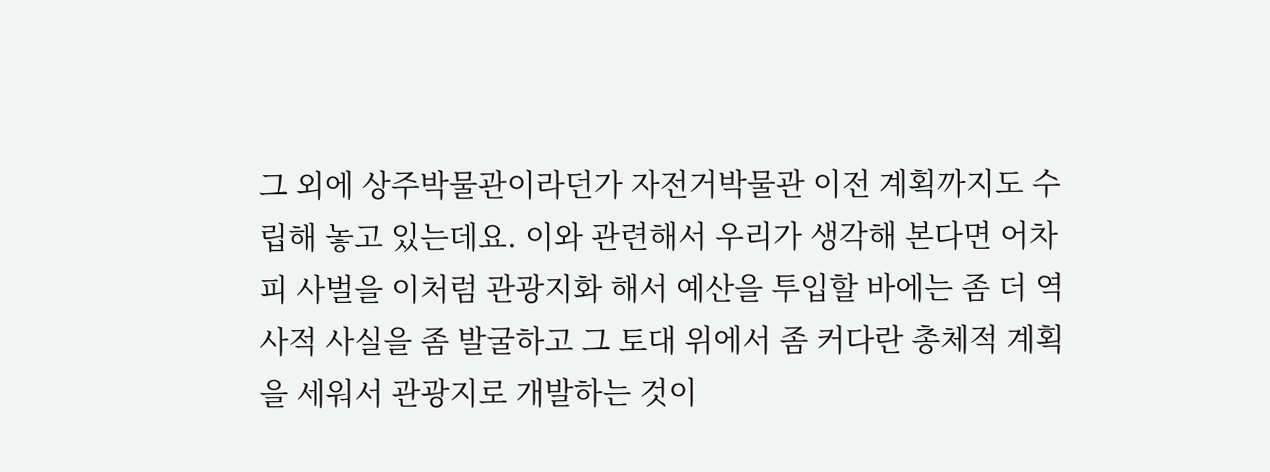그 외에 상주박물관이라던가 자전거박물관 이전 계획까지도 수립해 놓고 있는데요. 이와 관련해서 우리가 생각해 본다면 어차피 사벌을 이처럼 관광지화 해서 예산을 투입할 바에는 좀 더 역사적 사실을 좀 발굴하고 그 토대 위에서 좀 커다란 총체적 계획을 세워서 관광지로 개발하는 것이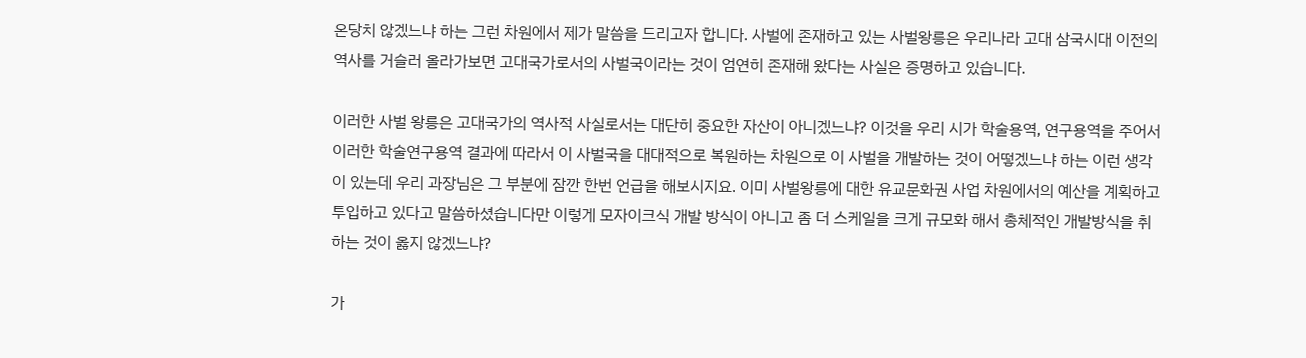온당치 않겠느냐 하는 그런 차원에서 제가 말씀을 드리고자 합니다. 사벌에 존재하고 있는 사벌왕릉은 우리나라 고대 삼국시대 이전의 역사를 거슬러 올라가보면 고대국가로서의 사벌국이라는 것이 엄연히 존재해 왔다는 사실은 증명하고 있습니다.

이러한 사벌 왕릉은 고대국가의 역사적 사실로서는 대단히 중요한 자산이 아니겠느냐? 이것을 우리 시가 학술용역, 연구용역을 주어서 이러한 학술연구용역 결과에 따라서 이 사벌국을 대대적으로 복원하는 차원으로 이 사벌을 개발하는 것이 어떻겠느냐 하는 이런 생각이 있는데 우리 과장님은 그 부분에 잠깐 한번 언급을 해보시지요. 이미 사벌왕릉에 대한 유교문화권 사업 차원에서의 예산을 계획하고 투입하고 있다고 말씀하셨습니다만 이렇게 모자이크식 개발 방식이 아니고 좀 더 스케일을 크게 규모화 해서 총체적인 개발방식을 취하는 것이 옳지 않겠느냐?

가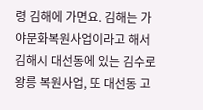령 김해에 가면요. 김해는 가야문화복원사업이라고 해서 김해시 대선동에 있는 김수로왕릉 복원사업, 또 대선동 고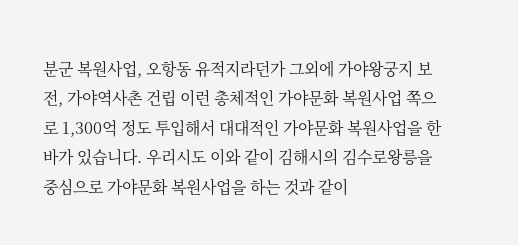분군 복원사업, 오항동 유적지라던가 그외에 가야왕궁지 보전, 가야역사촌 건립 이런 총체적인 가야문화 복원사업 쪽으로 1,300억 정도 투입해서 대대적인 가야문화 복원사업을 한 바가 있습니다. 우리시도 이와 같이 김해시의 김수로왕릉을 중심으로 가야문화 복원사업을 하는 것과 같이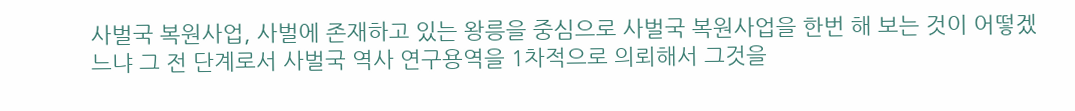사벌국 복원사업, 사벌에 존재하고 있는 왕릉을 중심으로 사벌국 복원사업을 한번 해 보는 것이 어떻겠느냐 그 전 단계로서 사벌국 역사 연구용역을 1차적으로 의뢰해서 그것을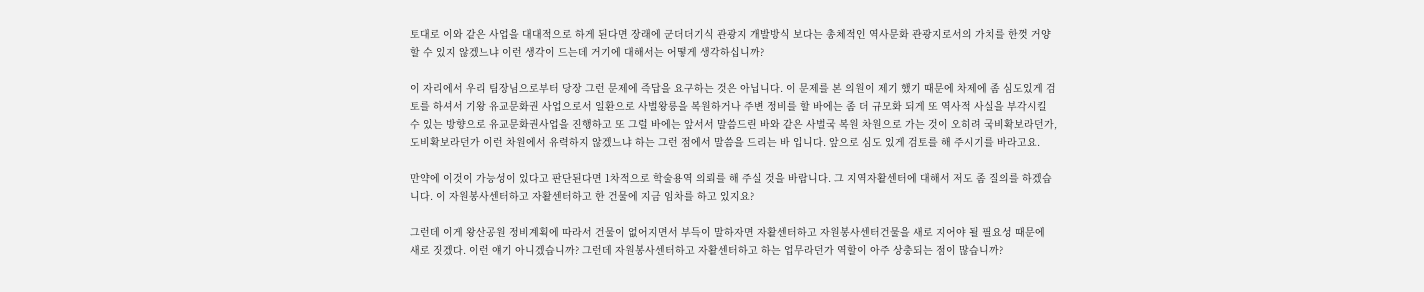토대로 이와 같은 사업을 대대적으로 하게 된다면 장래에 군더더기식 관광지 개발방식 보다는 총체적인 역사문화 관광지로서의 가치를 한껏 거양할 수 있지 않겠느냐 이런 생각이 드는데 거기에 대해서는 어떻게 생각하십니까?

이 자리에서 우리 팀장님으로부터 당장 그런 문제에 즉답을 요구하는 것은 아닙니다. 이 문제를 본 의원이 제기 했기 때문에 차제에 좀 심도있게 검토를 하셔서 기왕 유교문화권 사업으로서 일환으로 사벌왕릉을 복원하거나 주변 정비를 할 바에는 좀 더 규모화 되게 또 역사적 사실을 부각시킬 수 있는 방향으로 유교문화권사업을 진행하고 또 그럴 바에는 앞서서 말씀드린 바와 같은 사벌국 복원 차원으로 가는 것이 오히려 국비확보라던가, 도비확보라던가 이런 차원에서 유력하지 않겠느냐 하는 그런 점에서 말씀을 드리는 바 입니다. 앞으로 심도 있게 검토를 해 주시기를 바라고요.

만약에 이것이 가능성이 있다고 판단된다면 1차적으로 학술용역 의뢰를 해 주실 것을 바랍니다. 그 지역자활센터에 대해서 저도 좀 질의를 하겠습니다. 이 자원봉사센터하고 자활센터하고 한 건물에 지금 임차를 하고 있지요?

그런데 이게 왕산공원 정비계획에 따라서 건물이 없어지면서 부득이 말하자면 자활센터하고 자원봉사센터건물을 새로 지어야 될 필요성 때문에 새로 짓겠다. 이런 얘기 아니겠습니까? 그런데 자원봉사센터하고 자활센터하고 하는 업무라던가 역할이 아주 상충되는 점이 많습니까?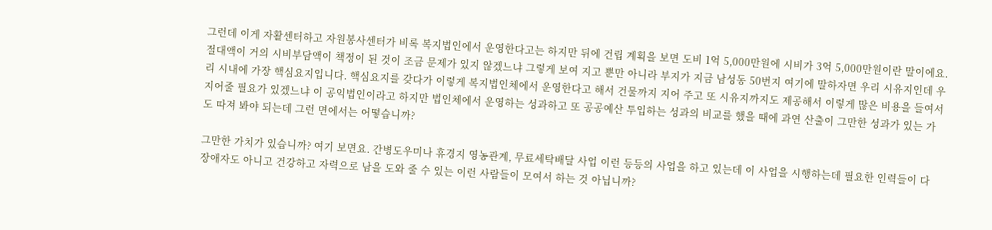그런데 이게 자활센터하고 자원봉사센터가 비록 복지법인에서 운영한다고는 하지만 뒤에 건립 계획을 보면 도비 1억 5,000만원에 시비가 3억 5,000만원이란 말이에요. 절대액이 거의 시비부담액이 책정이 된 것이 조금 문제가 있지 않겠느냐 그렇게 보여 지고 뿐만 아니라 부지가 지금 남성동 50번지 여기에 말하자면 우리 시유지인데 우리 시내에 가장 핵심요지입니다. 핵심요지를 갖다가 이렇게 복지법인체에서 운영한다고 해서 건물까지 지어 주고 또 시유지까지도 제공해서 이렇게 많은 비용을 들여서 지어줄 필요가 있겠느냐 이 공익법인이라고 하지만 법인체에서 운영하는 성과하고 또 공공예산 투입하는 성과의 비교를 했을 때에 과연 산출이 그만한 성과가 있는 가도 따져 봐야 되는데 그런 면에서는 어떻습니까?

그만한 가치가 있습니까? 여기 보면요. 간병도우미나 휴경지 영농관계, 무료세탁배달 사업 이런 등등의 사업을 하고 있는데 이 사업을 시행하는데 필요한 인력들이 다 장애자도 아니고 건강하고 자력으로 남을 도와 줄 수 있는 이런 사람들이 모여서 하는 것 아닙니까?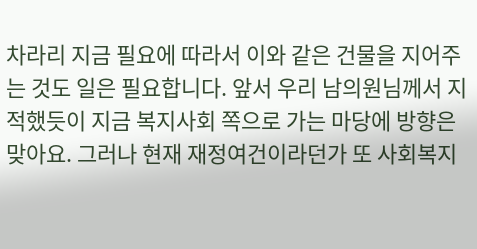차라리 지금 필요에 따라서 이와 같은 건물을 지어주는 것도 일은 필요합니다. 앞서 우리 남의원님께서 지적했듯이 지금 복지사회 쪽으로 가는 마당에 방향은 맞아요. 그러나 현재 재정여건이라던가 또 사회복지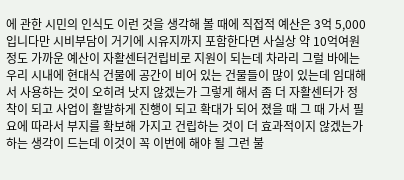에 관한 시민의 인식도 이런 것을 생각해 볼 때에 직접적 예산은 3억 5,000입니다만 시비부담이 거기에 시유지까지 포함한다면 사실상 약 10억여원 정도 가까운 예산이 자활센터건립비로 지원이 되는데 차라리 그럴 바에는 우리 시내에 현대식 건물에 공간이 비어 있는 건물들이 많이 있는데 임대해서 사용하는 것이 오히려 낫지 않겠는가 그렇게 해서 좀 더 자활센터가 정착이 되고 사업이 활발하게 진행이 되고 확대가 되어 졌을 때 그 때 가서 필요에 따라서 부지를 확보해 가지고 건립하는 것이 더 효과적이지 않겠는가 하는 생각이 드는데 이것이 꼭 이번에 해야 될 그런 불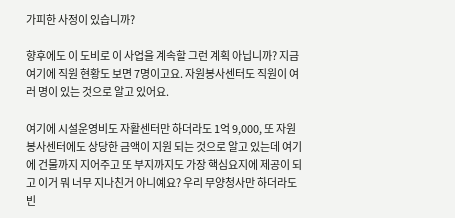가피한 사정이 있습니까?

향후에도 이 도비로 이 사업을 계속할 그런 계획 아닙니까? 지금 여기에 직원 현황도 보면 7명이고요. 자원봉사센터도 직원이 여러 명이 있는 것으로 알고 있어요.

여기에 시설운영비도 자활센터만 하더라도 1억 9,000, 또 자원봉사센터에도 상당한 금액이 지원 되는 것으로 알고 있는데 여기에 건물까지 지어주고 또 부지까지도 가장 핵심요지에 제공이 되고 이거 뭐 너무 지나친거 아니예요? 우리 무양청사만 하더라도 빈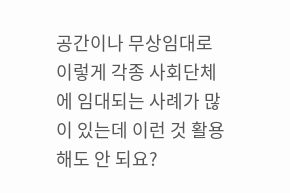공간이나 무상임대로 이렇게 각종 사회단체에 임대되는 사례가 많이 있는데 이런 것 활용해도 안 되요?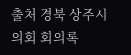출처 경북 상주시의회 회의록